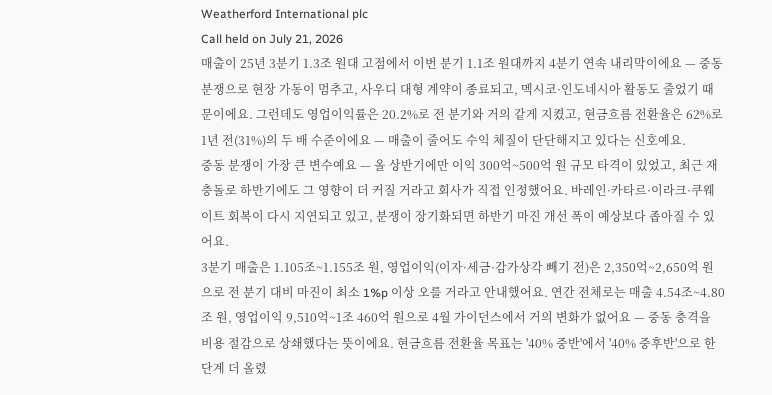Weatherford International plc
Call held on July 21, 2026
매출이 25년 3분기 1.3조 원대 고점에서 이번 분기 1.1조 원대까지 4분기 연속 내리막이에요 — 중동 분쟁으로 현장 가동이 멈추고, 사우디 대형 계약이 종료되고, 멕시코·인도네시아 활동도 줄었기 때문이에요. 그런데도 영업이익률은 20.2%로 전 분기와 거의 같게 지켰고, 현금흐름 전환율은 62%로 1년 전(31%)의 두 배 수준이에요 — 매출이 줄어도 수익 체질이 단단해지고 있다는 신호예요.
중동 분쟁이 가장 큰 변수예요 — 올 상반기에만 이익 300억~500억 원 규모 타격이 있었고, 최근 재충돌로 하반기에도 그 영향이 더 커질 거라고 회사가 직접 인정했어요. 바레인·카타르·이라크·쿠웨이트 회복이 다시 지연되고 있고, 분쟁이 장기화되면 하반기 마진 개선 폭이 예상보다 좁아질 수 있어요.
3분기 매출은 1.105조~1.155조 원, 영업이익(이자·세금·감가상각 빼기 전)은 2,350억~2,650억 원으로 전 분기 대비 마진이 최소 1%p 이상 오를 거라고 안내했어요. 연간 전체로는 매출 4.54조~4.80조 원, 영업이익 9,510억~1조 460억 원으로 4월 가이던스에서 거의 변화가 없어요 — 중동 충격을 비용 절감으로 상쇄했다는 뜻이에요. 현금흐름 전환율 목표는 '40% 중반'에서 '40% 중후반'으로 한 단계 더 올렸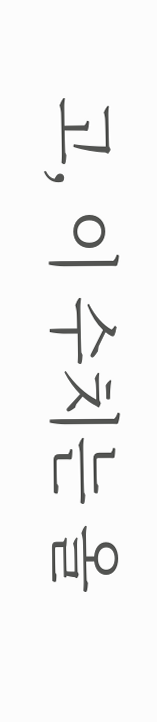고, 이 수치는 올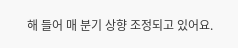해 들어 매 분기 상향 조정되고 있어요.